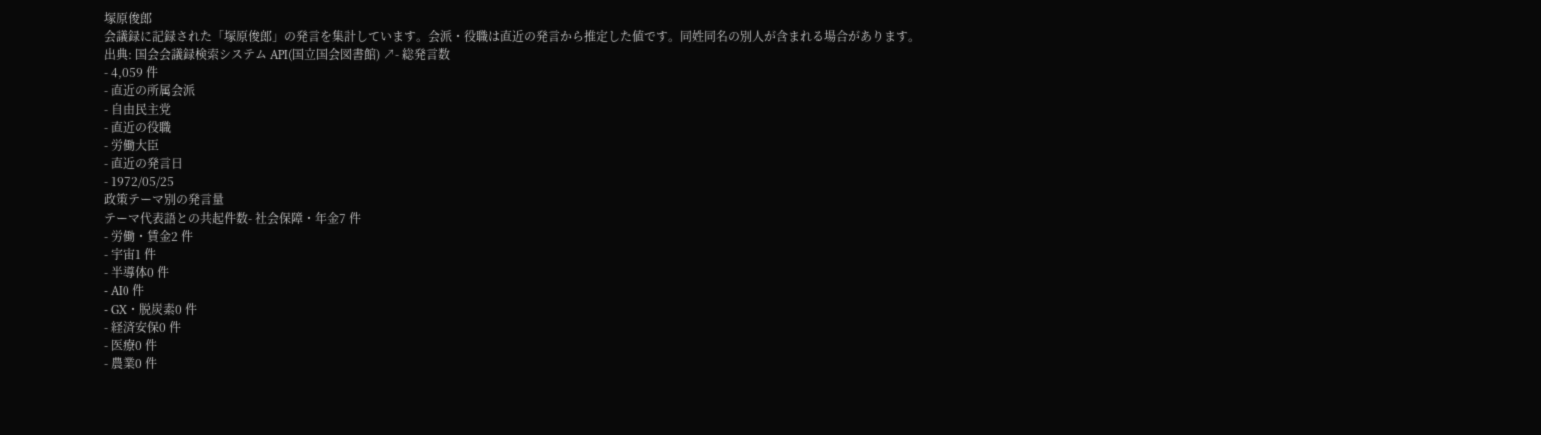塚原俊郎
会議録に記録された「塚原俊郎」の発言を集計しています。会派・役職は直近の発言から推定した値です。同姓同名の別人が含まれる場合があります。
出典: 国会会議録検索システム API(国立国会図書館) ↗- 総発言数
- 4,059 件
- 直近の所属会派
- 自由民主党
- 直近の役職
- 労働大臣
- 直近の発言日
- 1972/05/25
政策テーマ別の発言量
テーマ代表語との共起件数- 社会保障・年金7 件
- 労働・賃金2 件
- 宇宙1 件
- 半導体0 件
- AI0 件
- GX・脱炭素0 件
- 経済安保0 件
- 医療0 件
- 農業0 件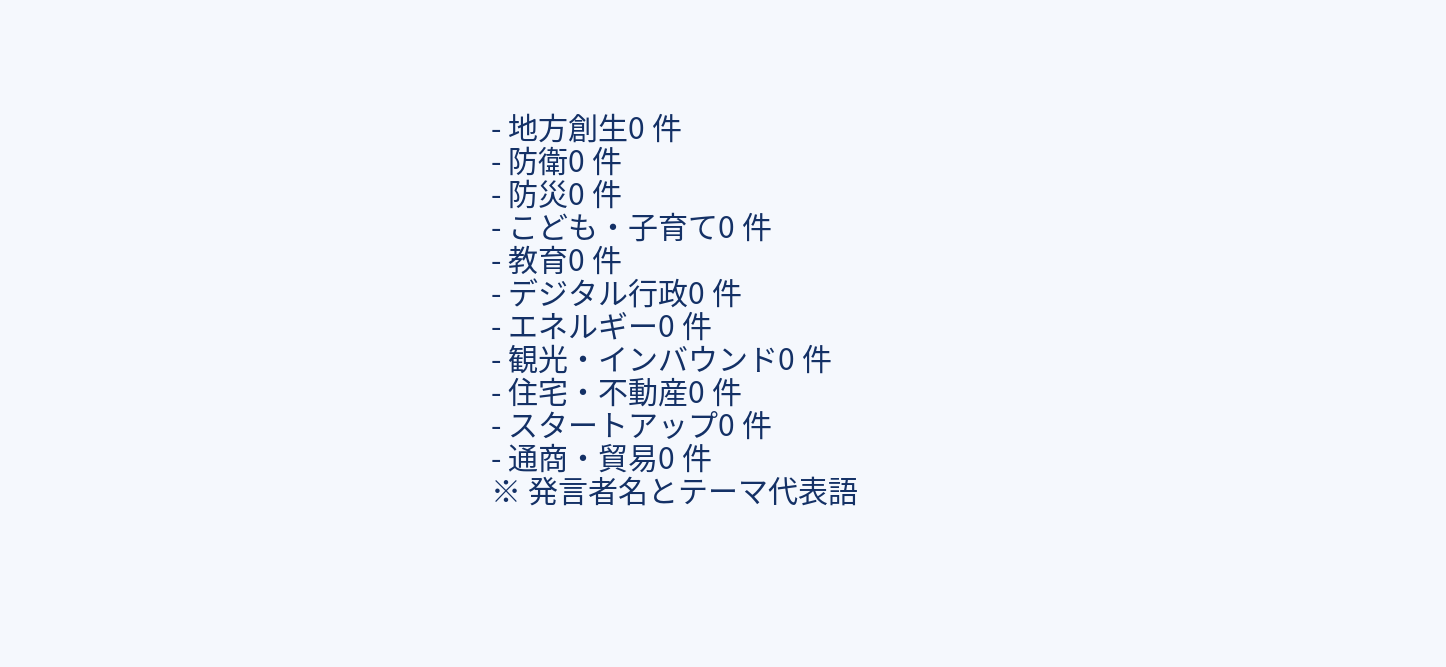- 地方創生0 件
- 防衛0 件
- 防災0 件
- こども・子育て0 件
- 教育0 件
- デジタル行政0 件
- エネルギー0 件
- 観光・インバウンド0 件
- 住宅・不動産0 件
- スタートアップ0 件
- 通商・貿易0 件
※ 発言者名とテーマ代表語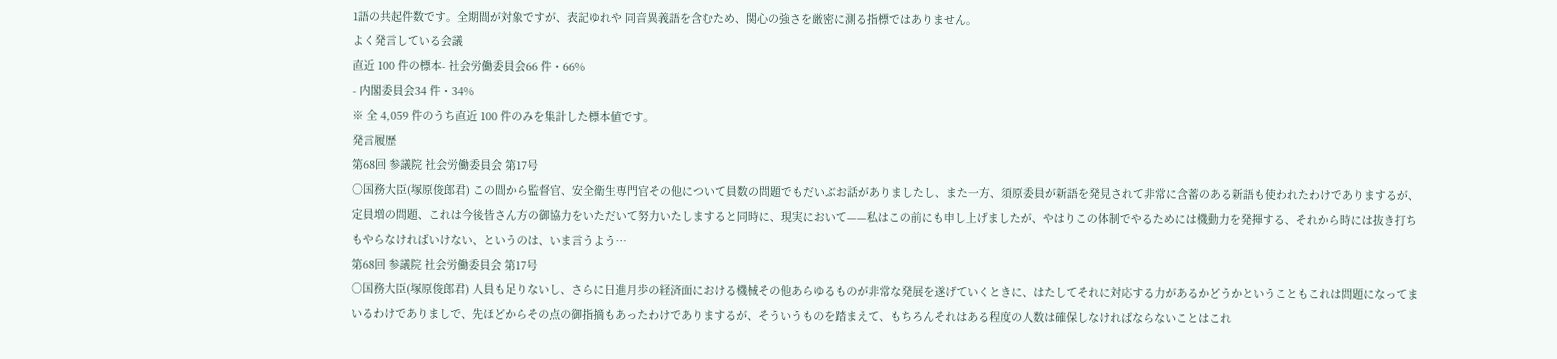1語の共起件数です。全期間が対象ですが、表記ゆれや 同音異義語を含むため、関心の強さを厳密に測る指標ではありません。
よく発言している会議
直近 100 件の標本- 社会労働委員会66 件・66%
- 内閣委員会34 件・34%
※ 全 4,059 件のうち直近 100 件のみを集計した標本値です。
発言履歴
第68回 参議院 社会労働委員会 第17号
○国務大臣(塚原俊郎君) この間から監督官、安全衛生専門官その他について員数の問題でもだいぶお話がありましたし、また一方、須原委員が新語を発見されて非常に含蓄のある新語も使われたわけでありまするが、定員増の問題、これは今後皆さん方の御協力をいただいて努力いたしますると同時に、現実において——私はこの前にも申し上げましたが、やはりこの体制でやるためには機動力を発揮する、それから時には抜き打ちもやらなければいけない、というのは、いま言うよう…
第68回 参議院 社会労働委員会 第17号
○国務大臣(塚原俊郎君) 人員も足りないし、さらに日進月歩の経済面における機械その他あらゆるものが非常な発展を遂げていくときに、はたしてそれに対応する力があるかどうかということもこれは問題になってまいるわけでありましで、先ほどからその点の御指摘もあったわけでありまするが、そういうものを踏まえて、もちろんそれはある程度の人数は確保しなければならないことはこれ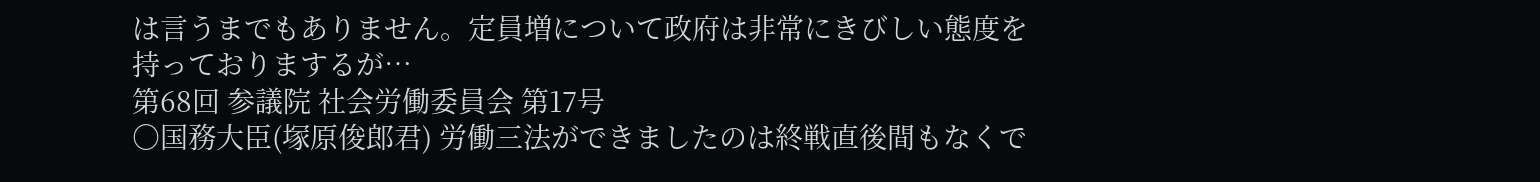は言うまでもありません。定員増について政府は非常にきびしい態度を持っておりまするが…
第68回 参議院 社会労働委員会 第17号
○国務大臣(塚原俊郎君) 労働三法ができましたのは終戦直後間もなくで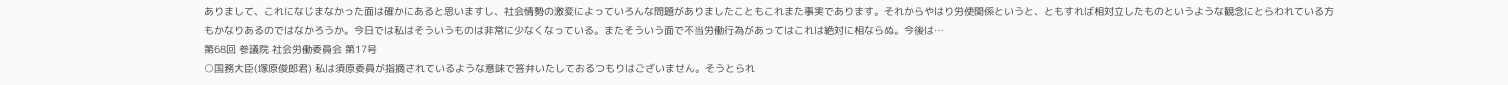ありまして、これになじまなかった面は確かにあると思いますし、社会情勢の激変によっていろんな問題がありましたこともこれまた事実であります。それからやはり労使関係というと、ともすれば相対立したものというような観念にとらわれている方もかなりあるのではなかろうか。今日では私はそういうものは非常に少なくなっている。またそういう面で不当労働行為があってはこれは絶対に相ならぬ。今後は…
第68回 参議院 社会労働委員会 第17号
○国務大臣(塚原俊郎君) 私は須原委員が指摘されているような意味で答弁いたしておるつもりはございません。そうとられ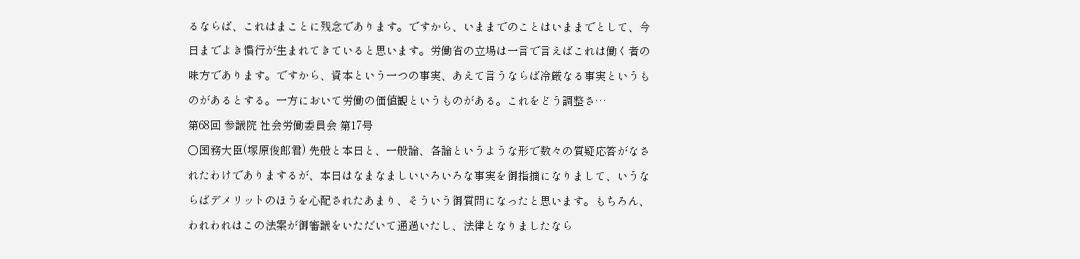るならば、これはまことに残念であります。ですから、いままでのことはいままでとして、今日までよき慣行が生まれてきていると思います。労働省の立場は一言で言えばこれは働く者の味方であります。ですから、資本という一つの事実、あえて言うならば冷厳なる事実というものがあるとする。一方において労働の価値観というものがある。これをどう調整さ…
第68回 参議院 社会労働委員会 第17号
○国務大臣(塚原俊郎君) 先般と本日と、一般論、各論というような形で数々の質疑応答がなされたわけでありまするが、本日はなまなましいいろいろな事実を御指摘になりまして、いうならばデメリットのほうを心配されたあまり、そういう御質問になったと思います。もちろん、われわれはこの法案が御審議をいただいて通過いたし、法律となりましたなら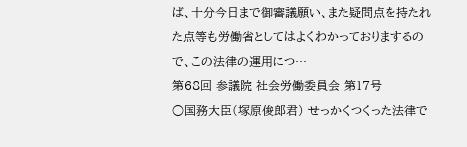ば、十分今日まで御審議願い、また疑問点を持たれた点等も労働省としてはよくわかっておりまするので、この法律の運用につ…
第68回 参議院 社会労働委員会 第17号
○国務大臣(塚原俊郎君) せっかくつくった法律で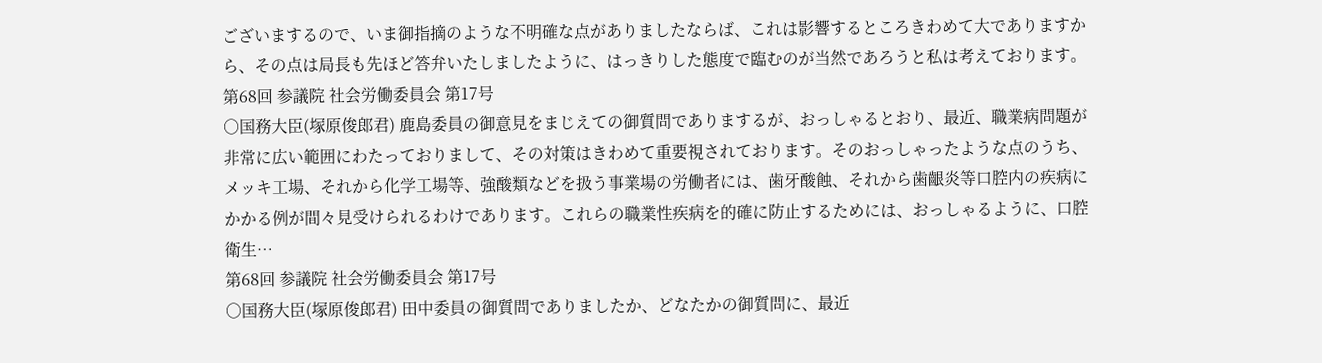ございまするので、いま御指摘のような不明確な点がありましたならば、これは影響するところきわめて大でありますから、その点は局長も先ほど答弁いたしましたように、はっきりした態度で臨むのが当然であろうと私は考えております。
第68回 参議院 社会労働委員会 第17号
○国務大臣(塚原俊郎君) 鹿島委員の御意見をまじえての御質問でありまするが、おっしゃるとおり、最近、職業病問題が非常に広い範囲にわたっておりまして、その対策はきわめて重要視されております。そのおっしゃったような点のうち、メッキ工場、それから化学工場等、強酸類などを扱う事業場の労働者には、歯牙酸蝕、それから歯齦炎等口腔内の疾病にかかる例が間々見受けられるわけであります。これらの職業性疾病を的確に防止するためには、おっしゃるように、口腔衛生…
第68回 参議院 社会労働委員会 第17号
○国務大臣(塚原俊郎君) 田中委員の御質問でありましたか、どなたかの御質問に、最近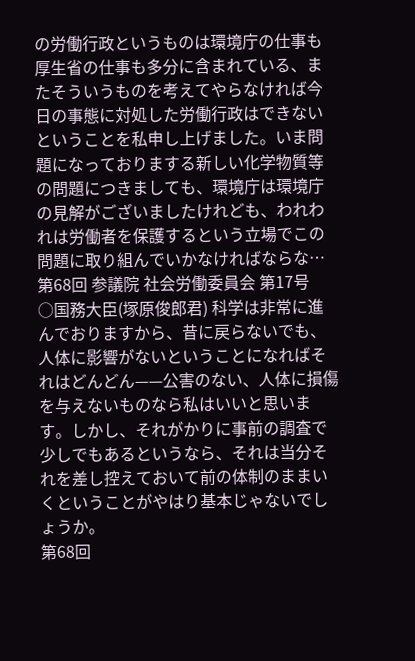の労働行政というものは環境庁の仕事も厚生省の仕事も多分に含まれている、またそういうものを考えてやらなければ今日の事態に対処した労働行政はできないということを私申し上げました。いま問題になっておりまする新しい化学物質等の問題につきましても、環境庁は環境庁の見解がございましたけれども、われわれは労働者を保護するという立場でこの問題に取り組んでいかなければならな…
第68回 参議院 社会労働委員会 第17号
○国務大臣(塚原俊郎君) 科学は非常に進んでおりますから、昔に戻らないでも、人体に影響がないということになればそれはどんどん——公害のない、人体に損傷を与えないものなら私はいいと思います。しかし、それがかりに事前の調査で少しでもあるというなら、それは当分それを差し控えておいて前の体制のままいくということがやはり基本じゃないでしょうか。
第68回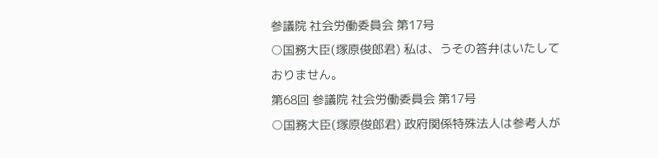参議院 社会労働委員会 第17号
○国務大臣(塚原俊郎君) 私は、うその答弁はいたしておりません。
第68回 参議院 社会労働委員会 第17号
○国務大臣(塚原俊郎君) 政府関係特殊法人は参考人が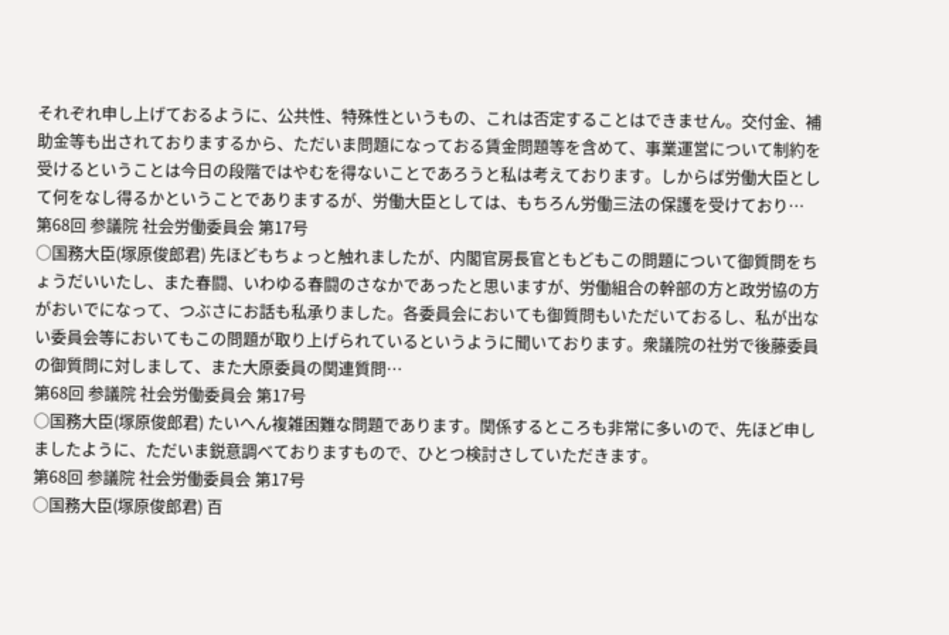それぞれ申し上げておるように、公共性、特殊性というもの、これは否定することはできません。交付金、補助金等も出されておりまするから、ただいま問題になっておる賃金問題等を含めて、事業運営について制約を受けるということは今日の段階ではやむを得ないことであろうと私は考えております。しからば労働大臣として何をなし得るかということでありまするが、労働大臣としては、もちろん労働三法の保護を受けており…
第68回 参議院 社会労働委員会 第17号
○国務大臣(塚原俊郎君) 先ほどもちょっと触れましたが、内閣官房長官ともどもこの問題について御質問をちょうだいいたし、また春闘、いわゆる春闘のさなかであったと思いますが、労働組合の幹部の方と政労協の方がおいでになって、つぶさにお話も私承りました。各委員会においても御質問もいただいておるし、私が出ない委員会等においてもこの問題が取り上げられているというように聞いております。衆議院の社労で後藤委員の御質問に対しまして、また大原委員の関連質問…
第68回 参議院 社会労働委員会 第17号
○国務大臣(塚原俊郎君) たいへん複雑困難な問題であります。関係するところも非常に多いので、先ほど申しましたように、ただいま鋭意調べておりますもので、ひとつ検討さしていただきます。
第68回 参議院 社会労働委員会 第17号
○国務大臣(塚原俊郎君) 百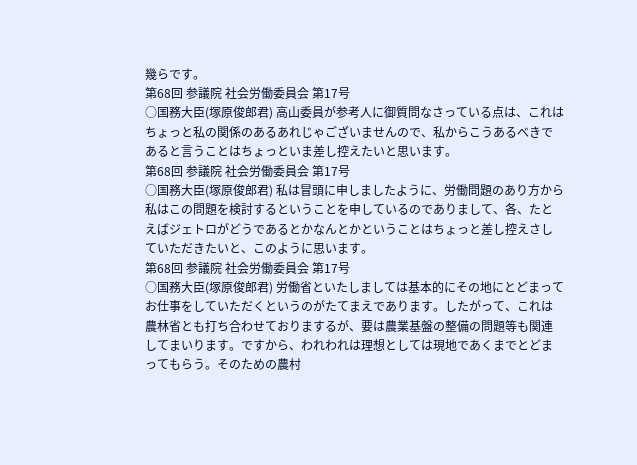幾らです。
第68回 参議院 社会労働委員会 第17号
○国務大臣(塚原俊郎君) 高山委員が参考人に御質問なさっている点は、これはちょっと私の関係のあるあれじゃございませんので、私からこうあるべきであると言うことはちょっといま差し控えたいと思います。
第68回 参議院 社会労働委員会 第17号
○国務大臣(塚原俊郎君) 私は冒頭に申しましたように、労働問題のあり方から私はこの問題を検討するということを申しているのでありまして、各、たとえばジェトロがどうであるとかなんとかということはちょっと差し控えさしていただきたいと、このように思います。
第68回 参議院 社会労働委員会 第17号
○国務大臣(塚原俊郎君) 労働省といたしましては基本的にその地にとどまってお仕事をしていただくというのがたてまえであります。したがって、これは農林省とも打ち合わせておりまするが、要は農業基盤の整備の問題等も関連してまいります。ですから、われわれは理想としては現地であくまでとどまってもらう。そのための農村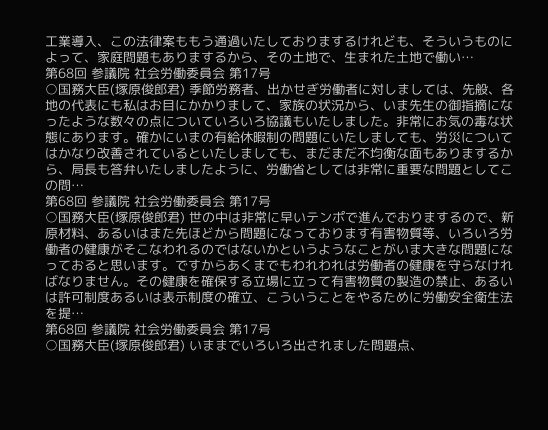工業導入、この法律案ももう通過いたしておりまするけれども、そういうものによって、家庭問題もありまするから、その土地で、生まれた土地で働い…
第68回 参議院 社会労働委員会 第17号
○国務大臣(塚原俊郎君) 季節労務者、出かせぎ労働者に対しましては、先般、各地の代表にも私はお目にかかりまして、家族の状況から、いま先生の御指摘になったような数々の点についていろいろ協議もいたしました。非常にお気の毒な状態にあります。確かにいまの有給休暇制の問題にいたしましても、労災についてはかなり改善されているといたしましても、まだまだ不均衡な面もありまするから、局長も答弁いたしましたように、労働省としては非常に重要な問題としてこの問…
第68回 参議院 社会労働委員会 第17号
○国務大臣(塚原俊郎君) 世の中は非常に早いテンポで進んでおりまするので、新原材料、あるいはまた先ほどから問題になっております有害物質等、いろいろ労働者の健康がそこなわれるのではないかというようなことがいま大きな問題になっておると思います。ですからあくまでもわれわれは労働者の健康を守らなければなりません。その健康を確保する立場に立って有害物質の製造の禁止、あるいは許可制度あるいは表示制度の確立、こういうことをやるために労働安全衛生法を提…
第68回 参議院 社会労働委員会 第17号
○国務大臣(塚原俊郎君) いままでいろいろ出されました問題点、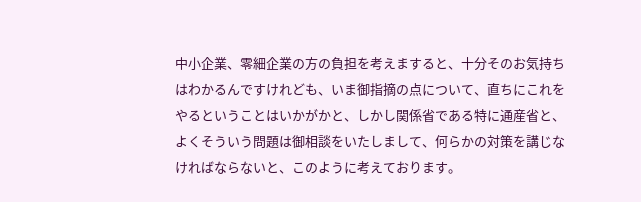中小企業、零細企業の方の負担を考えますると、十分そのお気持ちはわかるんですけれども、いま御指摘の点について、直ちにこれをやるということはいかがかと、しかし関係省である特に通産省と、よくそういう問題は御相談をいたしまして、何らかの対策を講じなければならないと、このように考えております。